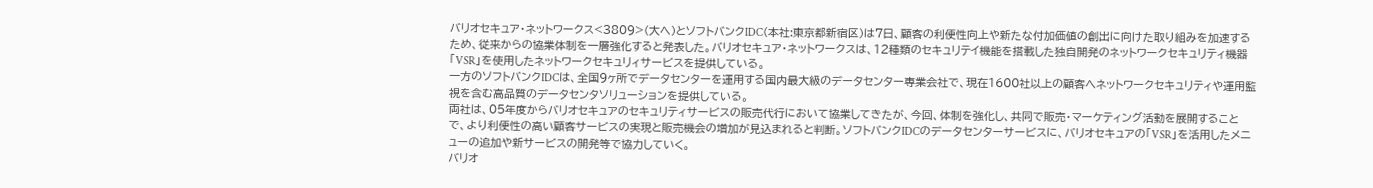バリオセキュア・ネットワークス<3809>(大へ)とソフトバンクIDC(本社:東京都新宿区)は7日、顧客の利便性向上や新たな付加価値の創出に向けた取り組みを加速するため、従来からの協業体制を一層強化すると発表した。バリオセキュア・ネットワークスは、12種類のセキュリテイ機能を搭載した独自開発のネットワークセキュリティ機器「VSR」を使用したネットワークセキュリィサービスを提供している。
一方のソフトバンクIDCは、全国9ヶ所でデータセンターを運用する国内最大級のデータセンター専業会社で、現在1600社以上の顧客へネットワークセキュリティや運用監視を含む高品質のデータセンタソリューションを提供している。
両社は、05年度からバリオセキュアのセキュリティサービスの販売代行において協業してきたが、今回、体制を強化し、共同で販売・マーケティング活動を展開することで、より利便性の高い顧客サービスの実現と販売機会の増加が見込まれると判断。ソフトバンクIDCのデータセンターサービスに、バリオセキュアの「VSR」を活用したメニューの追加や新サービスの開発等で協力していく。
バリオ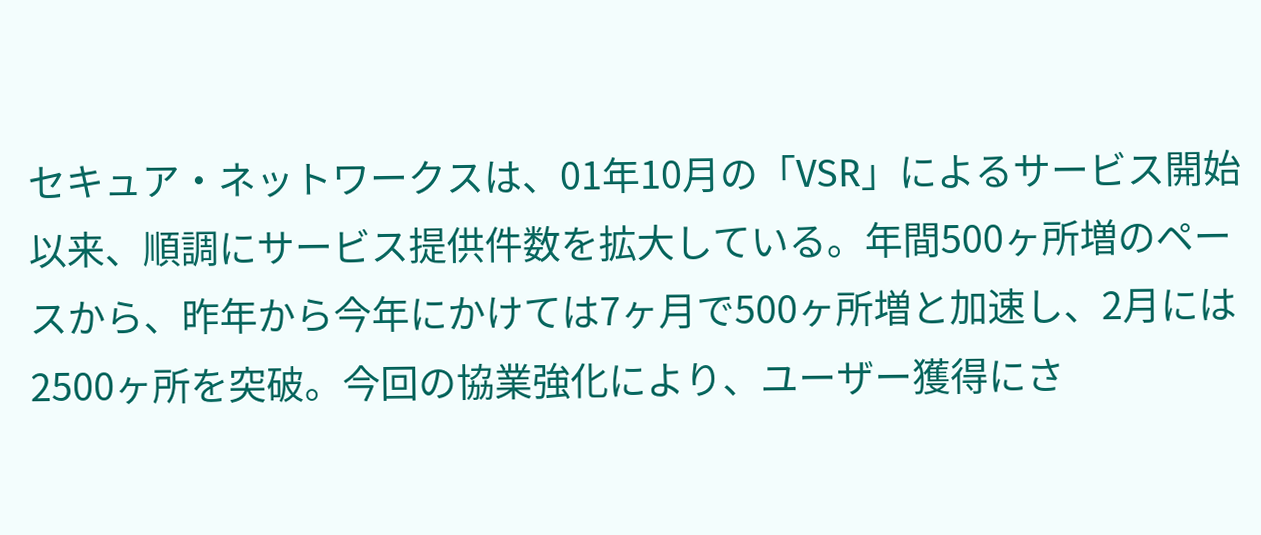セキュア・ネットワークスは、01年10月の「VSR」によるサービス開始以来、順調にサービス提供件数を拡大している。年間500ヶ所増のペースから、昨年から今年にかけては7ヶ月で500ヶ所増と加速し、2月には2500ヶ所を突破。今回の協業強化により、ユーザー獲得にさ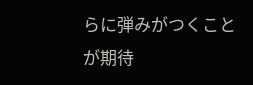らに弾みがつくことが期待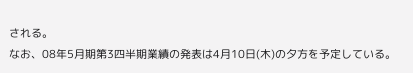される。
なお、08年5月期第3四半期業績の発表は4月10日(木)の夕方を予定している。